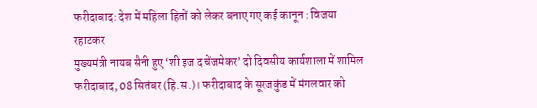फरीदाबाद: देश में महिला हितों को लेकर बनाए गए कई कानून : विजया रहाटकर
मुख्यमंत्री नायब सैनी हुए ‘शी इज द चेंजमेकर’ दो दिवसीय कार्यशाला में शामिल
फरीदाबाद, 08 सितंबर (हि.स.)। फरीदाबाद के सूरजकुंड में मंगलवार को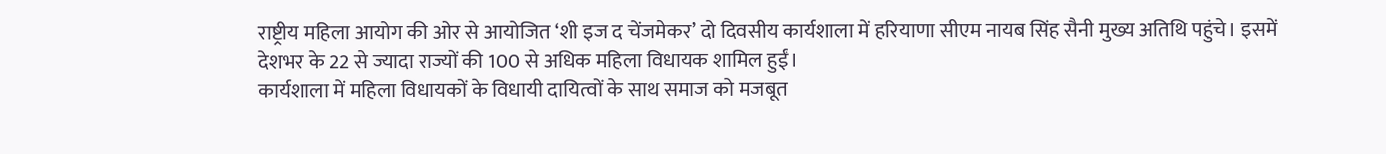राष्ट्रीय महिला आयोग की ओर से आयोजित ‘शी इज द चेंजमेकर’ दो दिवसीय कार्यशाला में हरियाणा सीएम नायब सिंह सैनी मुख्य अतिथि पहुंचे। इसमें देशभर के 22 से ज्यादा राज्यों की 100 से अधिक महिला विधायक शामिल हुईं।
कार्यशाला में महिला विधायकों के विधायी दायित्वों के साथ समाज को मजबूत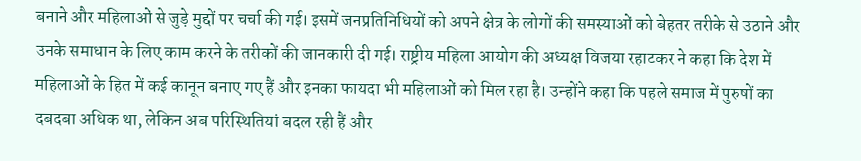बनाने और महिलाओं से जुड़े मुद्दों पर चर्चा की गई। इसमें जनप्रतिनिधियों को अपने क्षेत्र के लोगों की समस्याओं को बेहतर तरीके से उठाने और उनके समाधान के लिए काम करने के तरीकों की जानकारी दी गई। राष्ट्रीय महिला आयोग की अध्यक्ष विजया रहाटकर ने कहा कि देश में महिलाओं के हित में कई कानून बनाए गए हैं और इनका फायदा भी महिलाओं को मिल रहा है। उन्होंने कहा कि पहले समाज में पुरुषों का दबदबा अधिक था, लेकिन अब परिस्थितियां बदल रही हैं और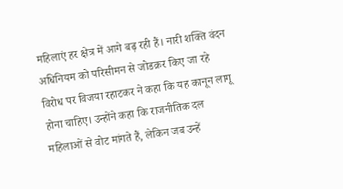महिलाएं हर क्षेत्र में आगे बढ़ रही हैं। नारी शक्ति वंदन अधिनियम को परिसीमन से जोडक़र किए जा रहे विरोध पर विजया रहाटकर ने कहा कि यह कानून लागू होना चाहिए। उन्होंने कहा कि राजनीतिक दल महिलाओं से वोट मांगते हैं, लेकिन जब उन्हें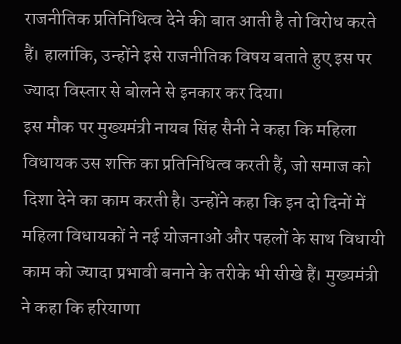राजनीतिक प्रतिनिधित्व देने की बात आती है तो विरोध करते हैं। हालांकि, उन्होंने इसे राजनीतिक विषय बताते हुए इस पर ज्यादा विस्तार से बोलने से इनकार कर दिया।
इस मौक पर मुख्यमंत्री नायब सिंह सैनी ने कहा कि महिला विधायक उस शक्ति का प्रतिनिधित्व करती हैं, जो समाज को दिशा देने का काम करती है। उन्होंने कहा कि इन दो दिनों में महिला विधायकों ने नई योजनाओं और पहलों के साथ विधायी काम को ज्यादा प्रभावी बनाने के तरीके भी सीखे हैं। मुख्यमंत्री ने कहा कि हरियाणा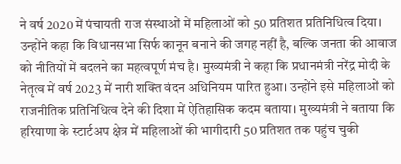ने वर्ष 2020 में पंचायती राज संस्थाओं में महिलाओं को 50 प्रतिशत प्रतिनिधित्व दिया। उन्होंने कहा कि विधानसभा सिर्फ कानून बनाने की जगह नहीं है, बल्कि जनता की आवाज को नीतियों में बदलने का महत्वपूर्ण मंच है। मुख्यमंत्री ने कहा कि प्रधानमंत्री नरेंद्र मोदी के नेतृत्व में वर्ष 2023 में नारी शक्ति वंदन अधिनियम पारित हुआ। उन्होंने इसे महिलाओं को राजनीतिक प्रतिनिधित्व देने की दिशा में ऐतिहासिक कदम बताया। मुख्यमंत्री ने बताया कि हरियाणा के स्टार्टअप क्षेत्र में महिलाओं की भागीदारी 50 प्रतिशत तक पहुंच चुकी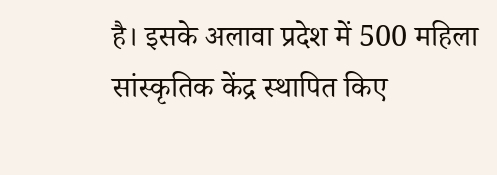है। इसके अलावा प्रदेश में 500 महिला सांस्कृतिक केंद्र स्थापित किए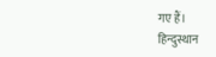गए हैं।
हिन्दुस्थान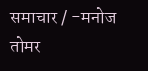समाचार / -मनोज तोमर